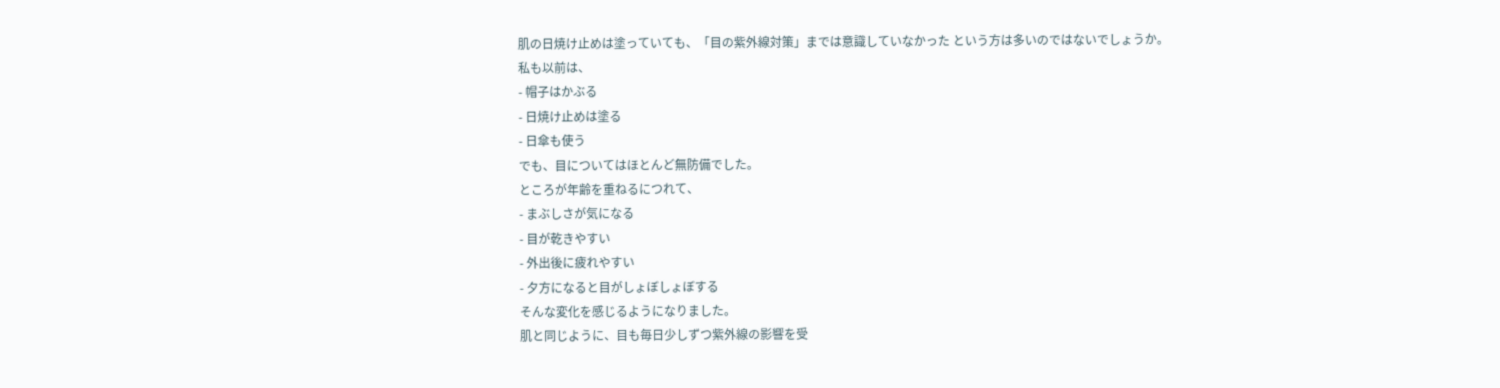肌の日焼け止めは塗っていても、「目の紫外線対策」までは意識していなかった という方は多いのではないでしょうか。
私も以前は、
- 帽子はかぶる
- 日焼け止めは塗る
- 日傘も使う
でも、目についてはほとんど無防備でした。
ところが年齢を重ねるにつれて、
- まぶしさが気になる
- 目が乾きやすい
- 外出後に疲れやすい
- 夕方になると目がしょぼしょぼする
そんな変化を感じるようになりました。
肌と同じように、目も毎日少しずつ紫外線の影響を受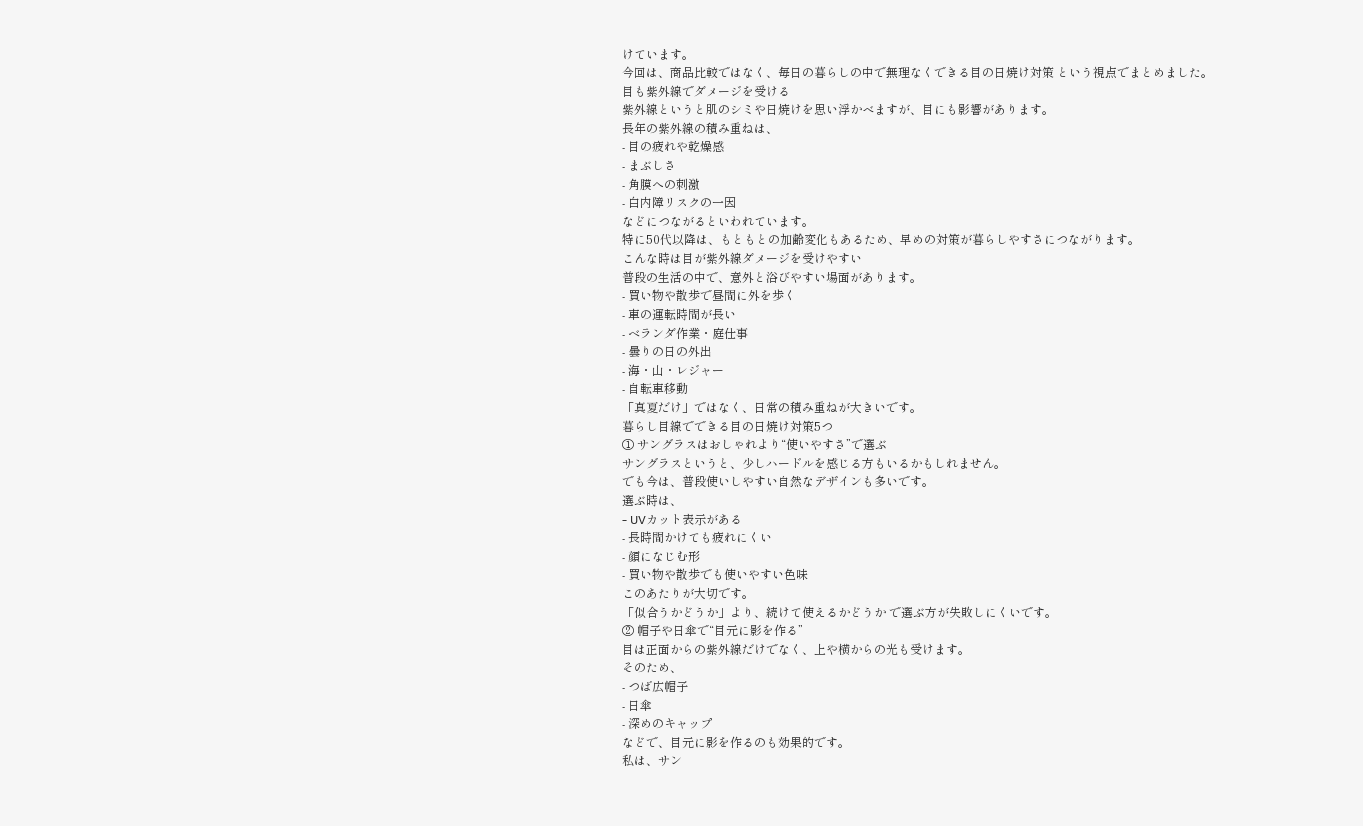けています。
今回は、商品比較ではなく、毎日の暮らしの中で無理なくできる目の日焼け対策 という視点でまとめました。
目も紫外線でダメージを受ける
紫外線というと肌のシミや日焼けを思い浮かべますが、目にも影響があります。
長年の紫外線の積み重ねは、
- 目の疲れや乾燥感
- まぶしさ
- 角膜への刺激
- 白内障リスクの一因
などにつながるといわれています。
特に50代以降は、もともとの加齢変化もあるため、早めの対策が暮らしやすさにつながります。
こんな時は目が紫外線ダメージを受けやすい
普段の生活の中で、意外と浴びやすい場面があります。
- 買い物や散歩で昼間に外を歩く
- 車の運転時間が長い
- ベランダ作業・庭仕事
- 曇りの日の外出
- 海・山・レジャー
- 自転車移動
「真夏だけ」ではなく、日常の積み重ねが大きいです。
暮らし目線でできる目の日焼け対策5つ
① サングラスはおしゃれより“使いやすさ”で選ぶ
サングラスというと、少しハードルを感じる方もいるかもしれません。
でも今は、普段使いしやすい自然なデザインも多いです。
選ぶ時は、
- UVカット表示がある
- 長時間かけても疲れにくい
- 顔になじむ形
- 買い物や散歩でも使いやすい色味
このあたりが大切です。
「似合うかどうか」より、続けて使えるかどうか で選ぶ方が失敗しにくいです。
② 帽子や日傘で“目元に影を作る”
目は正面からの紫外線だけでなく、上や横からの光も受けます。
そのため、
- つば広帽子
- 日傘
- 深めのキャップ
などで、目元に影を作るのも効果的です。
私は、サン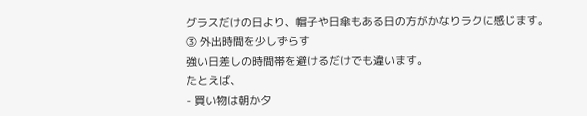グラスだけの日より、帽子や日傘もある日の方がかなりラクに感じます。
③ 外出時間を少しずらす
強い日差しの時間帯を避けるだけでも違います。
たとえば、
- 買い物は朝か夕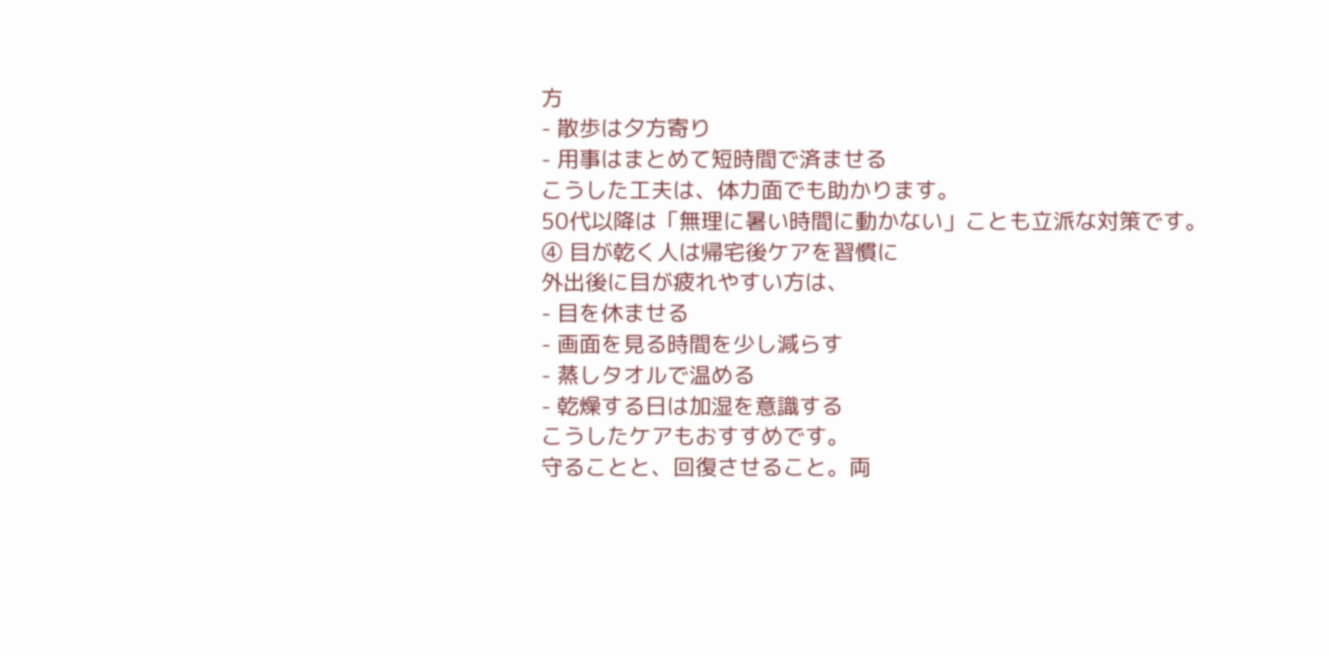方
- 散歩は夕方寄り
- 用事はまとめて短時間で済ませる
こうした工夫は、体力面でも助かります。
50代以降は「無理に暑い時間に動かない」ことも立派な対策です。
④ 目が乾く人は帰宅後ケアを習慣に
外出後に目が疲れやすい方は、
- 目を休ませる
- 画面を見る時間を少し減らす
- 蒸しタオルで温める
- 乾燥する日は加湿を意識する
こうしたケアもおすすめです。
守ることと、回復させること。両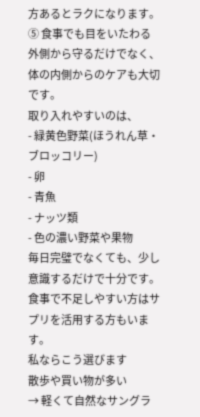方あるとラクになります。
⑤ 食事でも目をいたわる
外側から守るだけでなく、体の内側からのケアも大切です。
取り入れやすいのは、
- 緑黄色野菜(ほうれん草・ブロッコリー)
- 卵
- 青魚
- ナッツ類
- 色の濃い野菜や果物
毎日完璧でなくても、少し意識するだけで十分です。
食事で不足しやすい方はサプリを活用する方もいます。
私ならこう選びます
散歩や買い物が多い
→ 軽くて自然なサングラ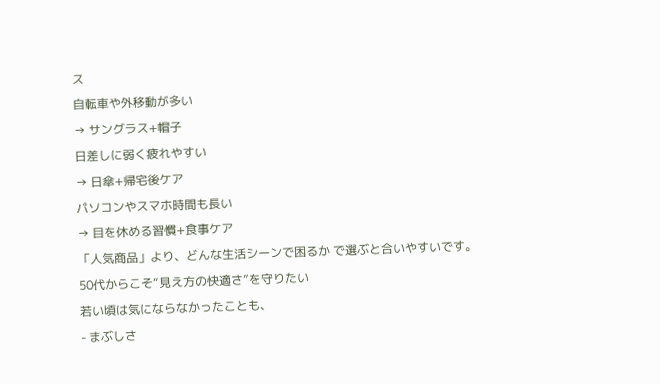ス
自転車や外移動が多い
→ サングラス+帽子
日差しに弱く疲れやすい
→ 日傘+帰宅後ケア
パソコンやスマホ時間も長い
→ 目を休める習慣+食事ケア
「人気商品」より、どんな生活シーンで困るか で選ぶと合いやすいです。
50代からこそ“見え方の快適さ”を守りたい
若い頃は気にならなかったことも、
- まぶしさ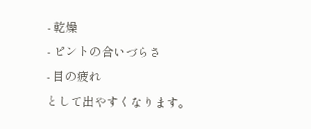- 乾燥
- ピントの合いづらさ
- 目の疲れ
として出やすくなります。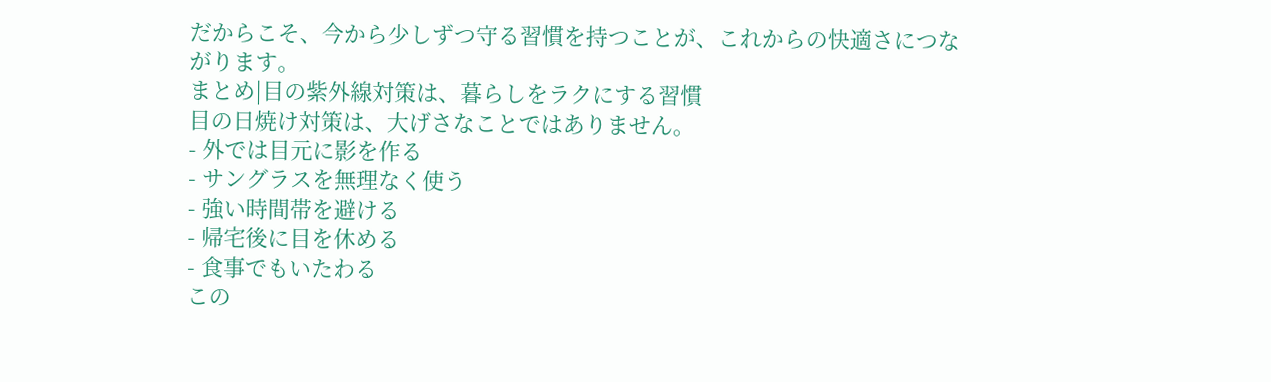だからこそ、今から少しずつ守る習慣を持つことが、これからの快適さにつながります。
まとめ|目の紫外線対策は、暮らしをラクにする習慣
目の日焼け対策は、大げさなことではありません。
- 外では目元に影を作る
- サングラスを無理なく使う
- 強い時間帯を避ける
- 帰宅後に目を休める
- 食事でもいたわる
この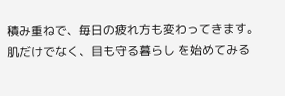積み重ねで、毎日の疲れ方も変わってきます。
肌だけでなく、目も守る暮らし を始めてみる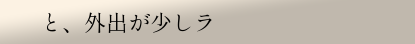と、外出が少しラ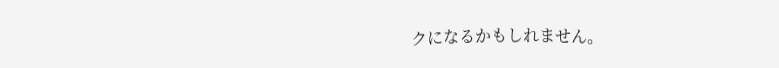クになるかもしれません。